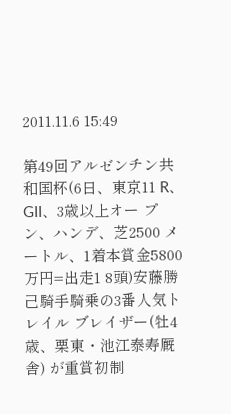2011.11.6 15:49

第49回アルゼンチン共 和国杯(6日、東京11 R、GII、3歳以上オー プン、ハンデ、芝2500 メートル、1着本賞金5800万円=出走1 8頭)安藤勝己騎手騎乗の3番人気トレイル ブレイザー(牡4歳、栗東・池江泰寿厩舎) が重賞初制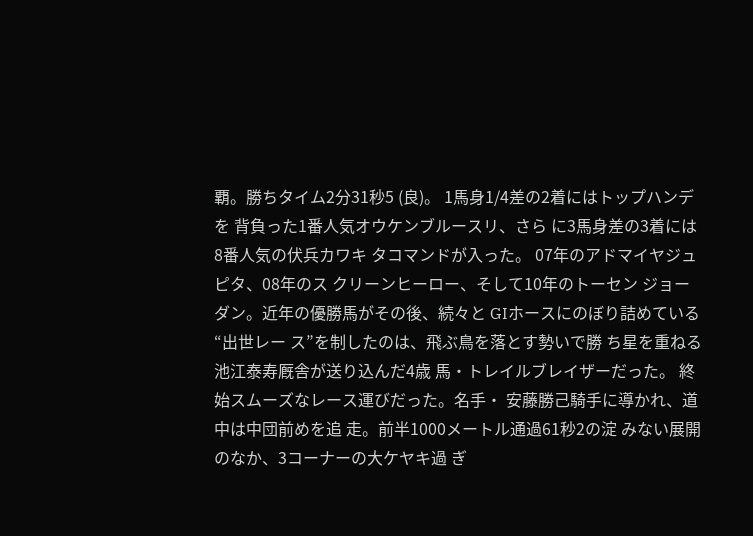覇。勝ちタイム2分31秒5 (良)。 1馬身1/4差の2着にはトップハンデを 背負った1番人気オウケンブルースリ、さら に3馬身差の3着には8番人気の伏兵カワキ タコマンドが入った。 07年のアドマイヤジュピタ、08年のス クリーンヒーロー、そして10年のトーセン ジョーダン。近年の優勝馬がその後、続々と GIホースにのぼり詰めている“出世レー ス”を制したのは、飛ぶ鳥を落とす勢いで勝 ち星を重ねる池江泰寿厩舎が送り込んだ4歳 馬・トレイルブレイザーだった。 終始スムーズなレース運びだった。名手・ 安藤勝己騎手に導かれ、道中は中団前めを追 走。前半1000メートル通過61秒2の淀 みない展開のなか、3コーナーの大ケヤキ過 ぎ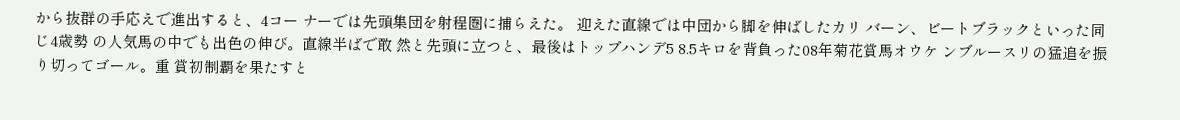から抜群の手応えで進出すると、4コー ナーでは先頭集団を射程圏に捕らえた。 迎えた直線では中団から脚を伸ばしたカリ バーン、ビートブラックといった同じ4歳勢 の人気馬の中でも出色の伸び。直線半ばで敢 然と先頭に立つと、最後はトップハンデ5 8.5キロを背負った08年菊花賞馬オウケ ンブルースリの猛追を振り切ってゴール。重 賞初制覇を果たすと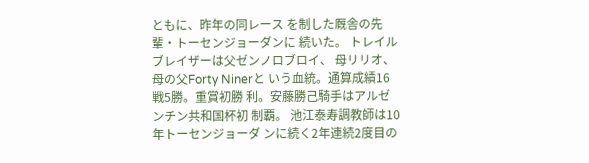ともに、昨年の同レース を制した厩舎の先輩・トーセンジョーダンに 続いた。 トレイルブレイザーは父ゼンノロブロイ、 母リリオ、母の父Forty Ninerと いう血統。通算成績16戦5勝。重賞初勝 利。安藤勝己騎手はアルゼンチン共和国杯初 制覇。 池江泰寿調教師は10年トーセンジョーダ ンに続く2年連続2度目の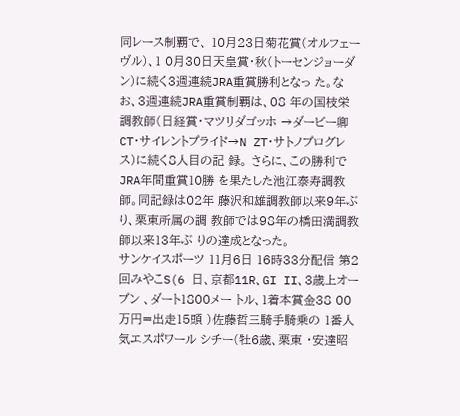同レース制覇で、 10月23日菊花賞(オルフェーヴル)、1 0月30日天皇賞・秋(トーセンジョーダ ン)に続く3週連続JRA重賞勝利となっ た。なお、3週連続JRA重賞制覇は、08 年の国枝栄調教師(日経賞・マツリダゴッホ →ダービー卿CT・サイレントプライド→N ZT・サトノプログレス)に続く8人目の記 録。 さらに、この勝利でJRA年間重賞10勝 を果たした池江泰寿調教師。同記録は02年 藤沢和雄調教師以来9年ぶり、栗東所属の調 教師では98年の橋田満調教師以来13年ぶ りの達成となった。
サンケイスポーツ 11月6日 16時33分配信 第2回みやこS(6 日、京都11R、GI II、3歳上オープン 、ダート1800メー トル、1着本賞金38 00万円=出走15頭 )佐藤哲三騎手騎乗の 1番人気エスポワール シチー(牡6歳、栗東 ・安達昭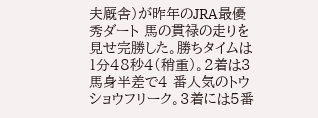夫厩舎)が昨年のJRA最優秀ダート 馬の貫禄の走りを見せ完勝した。勝ちタイムは 1分48秒4(稍重)。2着は3馬身半差で4 番人気のトウショウフリーク。3着には5番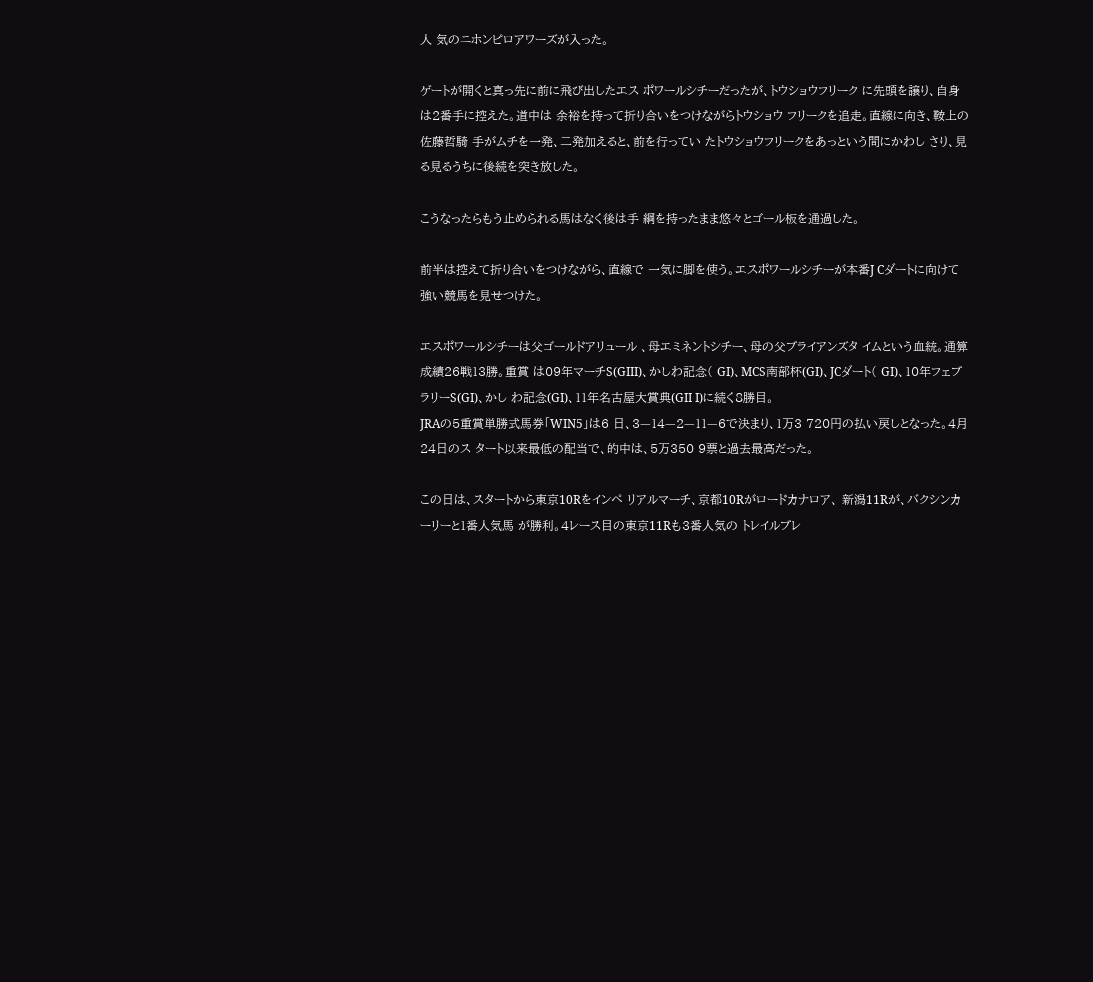人 気のニホンピロアワーズが入った。

ゲートが開くと真っ先に前に飛び出したエス ポワールシチーだったが、トウショウフリーク に先頭を譲り、自身は2番手に控えた。道中は 余裕を持って折り合いをつけながらトウショウ フリークを追走。直線に向き、鞍上の佐藤哲騎 手がムチを一発、二発加えると、前を行ってい たトウショウフリークをあっという間にかわし さり、見る見るうちに後続を突き放した。

こうなったらもう止められる馬はなく後は手 綱を持ったまま悠々とゴール板を通過した。

前半は控えて折り合いをつけながら、直線で 一気に脚を使う。エスポワールシチーが本番J Cダートに向けて強い競馬を見せつけた。

エスポワールシチーは父ゴールドアリュール 、母エミネントシチー、母の父ブライアンズタ イムという血統。通算成績26戦13勝。重賞 は09年マーチS(GIII)、かしわ記念( GI)、MCS南部杯(GI)、JCダート( GI)、10年フェブラリーS(GI)、かし わ記念(GI)、11年名古屋大賞典(GII I)に続く8勝目。
JRAの5重賞単勝式馬券「WIN5」は6 日、3—14—2—11—6で決まり、1万3 720円の払い戻しとなった。4月24日のス タート以来最低の配当で、的中は、5万350 9票と過去最高だった。

この日は、スタートから東京10Rをインペ リアルマーチ、京都10Rがロードカナロア、 新潟11Rが、バクシンカーリーと1番人気馬 が勝利。4レース目の東京11Rも3番人気の トレイルブレ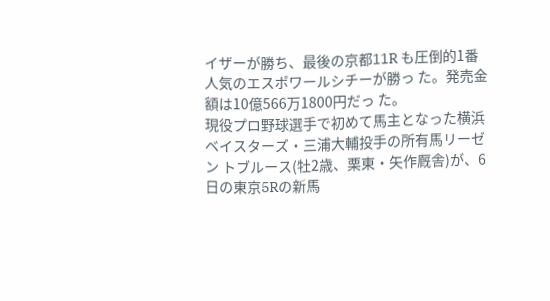イザーが勝ち、最後の京都11R も圧倒的1番人気のエスポワールシチーが勝っ た。発売金額は10億566万1800円だっ た。
現役プロ野球選手で初めて馬主となった横浜 ベイスターズ・三浦大輔投手の所有馬リーゼン トブルース(牡2歳、栗東・矢作厩舎)が、6 日の東京5Rの新馬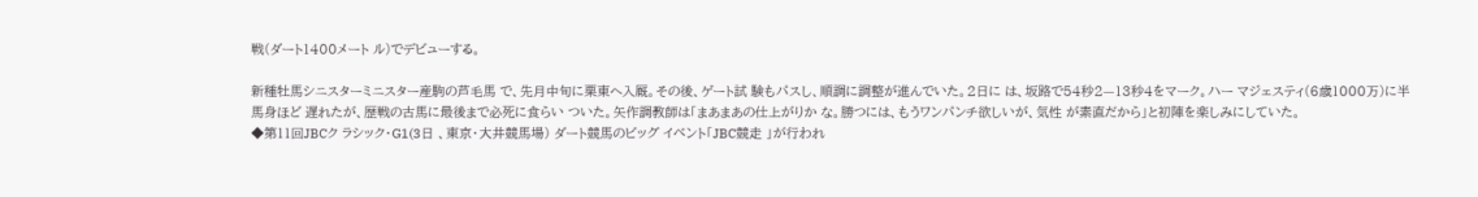戦(ダート1400メート ル)でデビューする。

新種牡馬シニスターミニスター産駒の芦毛馬 で、先月中旬に栗東へ入厩。その後、ゲート試 験もパスし、順調に調整が進んでいた。2日に は、坂路で54秒2—13秒4をマーク。ハー マジェスティ(6歳1000万)に半馬身ほど 遅れたが、歴戦の古馬に最後まで必死に食らい ついた。矢作調教師は「まあまあの仕上がりか な。勝つには、もうワンパンチ欲しいが、気性 が素直だから」と初陣を楽しみにしていた。
◆第11回JBCク ラシック・G1(3日 、東京・大井競馬場) ダート競馬のビッグ イベント「JBC競走 」が行われ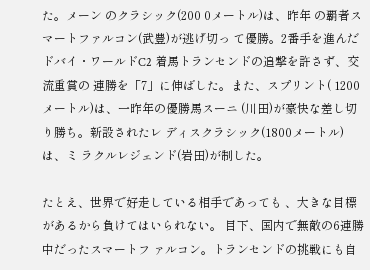た。メーン のクラシック(200 0メートル)は、昨年 の覇者スマートファルコン(武豊)が逃げ切っ て優勝。2番手を進んだドバイ・ワールドC2 着馬トランセンドの追撃を許さず、交流重賞の 連勝を「7」に伸ばした。また、スプリント( 1200メートル)は、一昨年の優勝馬スーニ (川田)が豪快な差し切り勝ち。新設されたレ ディスクラシック(1800メートル)は、ミ ラクルレジェンド(岩田)が制した。

たとえ、世界で好走している相手であっても 、大きな目標があるから負けてはいられない。 目下、国内で無敵の6連勝中だったスマートフ ァルコン。トランセンドの挑戦にも自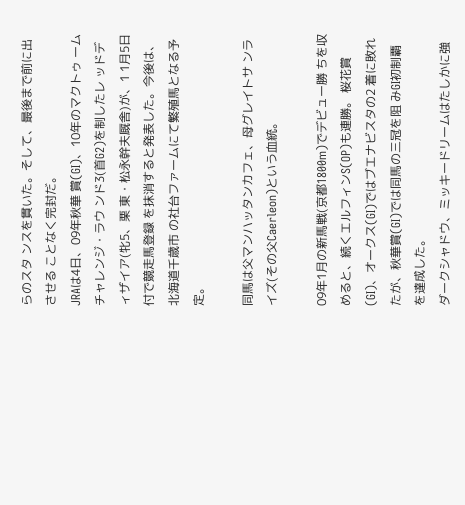らのスタ ンスを貫いた。そして、最後まで前に出させる ことなく完封だ。
JRAは4日、09年秋華 賞(GI)、10年のマクトゥ ームチャレンジ・ラウ ンド3(首G2)を制したレ ッドディザイア(牝5、栗 東・松永幹夫厩舎)が、1 1月5日付で競走馬登録 を抹消すると発表した。今後は、北海道千歳市 の社台ファームにて繁殖馬となる予定。

同馬は父マンハッタンカフェ、母グレイトサ ンライズ(その父Caerleon)という血統。

09年1月の新馬戦(京都1800m)でデビュー勝 ちを収めると、続くエルフィンS(OP)も連勝。 桜花賞(GI)、オークス(GI)ではブエナビスタの2 着に敗れたが、秋華賞(GI)では同馬の三冠を阻 みGI初制覇を達成した。
ダークシャドウ、ミッキードリームはたしかに強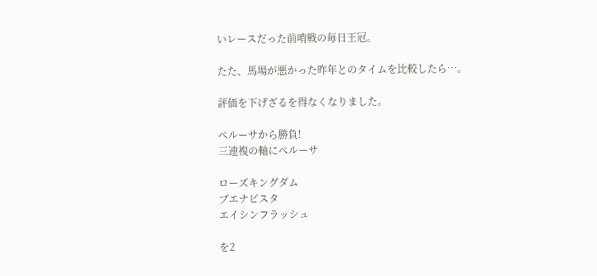いレースだった前哨戦の毎日王冠。

たた、馬場が悪かった昨年とのタイムを比較したら…。

評価を下げざるを得なくなりました。

ペルーサから勝負!
三連複の軸にペルーサ

ローズキングダム
ブエナビスタ
エイシンフラッシュ

を2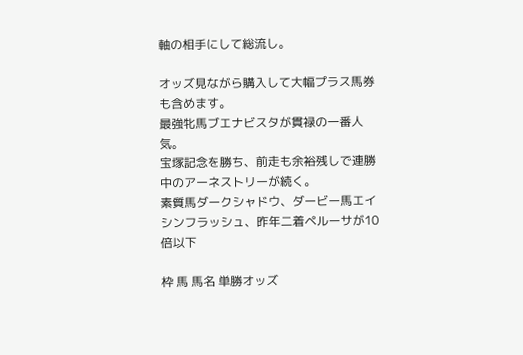軸の相手にして総流し。

オッズ見ながら購入して大幅プラス馬券も含めます。
最強牝馬ブエナビスタが貫禄の一番人気。
宝塚記念を勝ち、前走も余裕残しで連勝中のアーネストリーが続く。
素質馬ダークシャドウ、ダービー馬エイシンフラッシュ、昨年二着ペルーサが10倍以下

枠 馬 馬名 単勝オッズ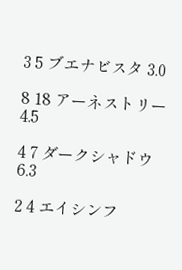3 5 ブエナビスタ 3.0

8 18 アーネストリー 4.5

4 7 ダークシャドウ 6.3

2 4 エイシンフ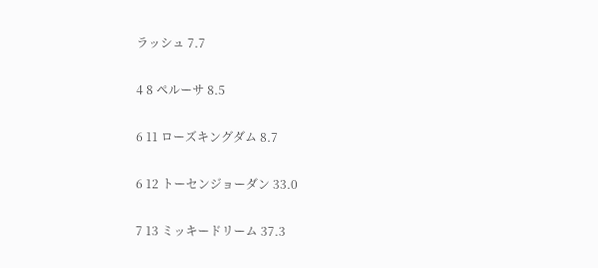ラッシュ 7.7

4 8 ペルーサ 8.5

6 11 ローズキングダム 8.7

6 12 トーセンジョーダン 33.0

7 13 ミッキードリーム 37.3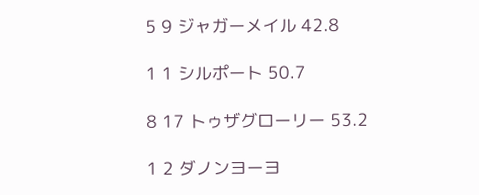5 9 ジャガーメイル 42.8

1 1 シルポート 50.7

8 17 トゥザグローリー 53.2

1 2 ダノンヨーヨ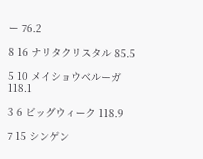ー 76.2

8 16 ナリタクリスタル 85.5

5 10 メイショウベルーガ 118.1

3 6 ビッグウィーク 118.9

7 15 シンゲン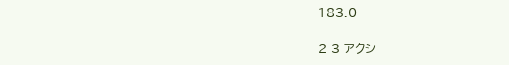183.0

2 3 アクシ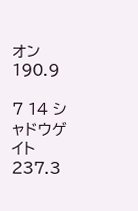オン 190.9

7 14 シャドウゲイト 237.3